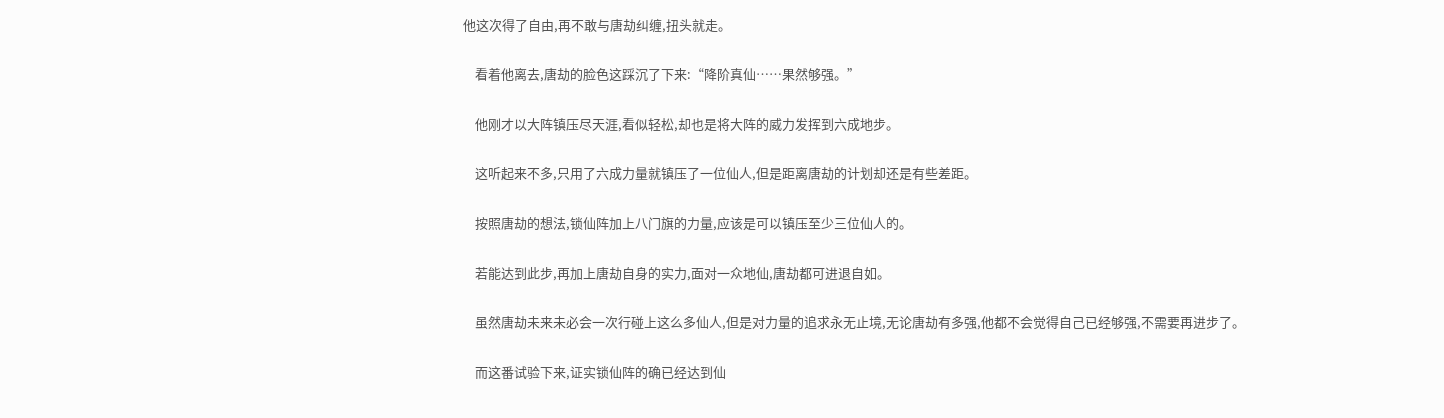他这次得了自由,再不敢与唐劫纠缠,扭头就走。

    看着他离去,唐劫的脸色这踩沉了下来:“降阶真仙……果然够强。”

    他刚才以大阵镇压尽天涯,看似轻松,却也是将大阵的威力发挥到六成地步。

    这听起来不多,只用了六成力量就镇压了一位仙人,但是距离唐劫的计划却还是有些差距。

    按照唐劫的想法,锁仙阵加上八门旗的力量,应该是可以镇压至少三位仙人的。

    若能达到此步,再加上唐劫自身的实力,面对一众地仙,唐劫都可进退自如。

    虽然唐劫未来未必会一次行碰上这么多仙人,但是对力量的追求永无止境,无论唐劫有多强,他都不会觉得自己已经够强,不需要再进步了。

    而这番试验下来,证实锁仙阵的确已经达到仙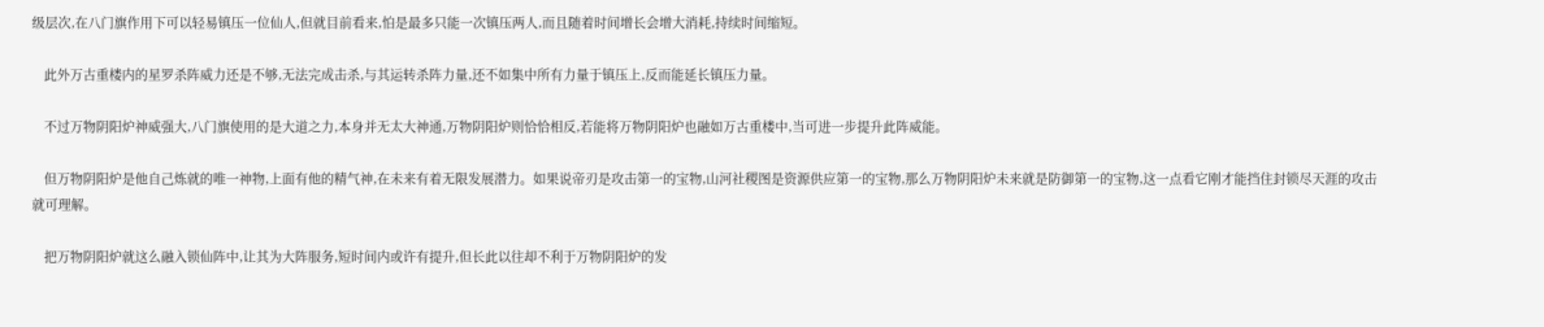级层次,在八门旗作用下可以轻易镇压一位仙人,但就目前看来,怕是最多只能一次镇压两人,而且随着时间增长会增大消耗,持续时间缩短。

    此外万古重楼内的星罗杀阵威力还是不够,无法完成击杀,与其运转杀阵力量,还不如集中所有力量于镇压上,反而能延长镇压力量。

    不过万物阴阳炉神威强大,八门旗使用的是大道之力,本身并无太大神通,万物阴阳炉则恰恰相反,若能将万物阴阳炉也融如万古重楼中,当可进一步提升此阵威能。

    但万物阴阳炉是他自己炼就的唯一神物,上面有他的精气神,在未来有着无限发展潜力。如果说帝刃是攻击第一的宝物,山河社稷图是资源供应第一的宝物,那么万物阴阳炉未来就是防御第一的宝物,这一点看它刚才能挡住封锁尽天涯的攻击就可理解。

    把万物阴阳炉就这么融入锁仙阵中,让其为大阵服务,短时间内或许有提升,但长此以往却不利于万物阴阳炉的发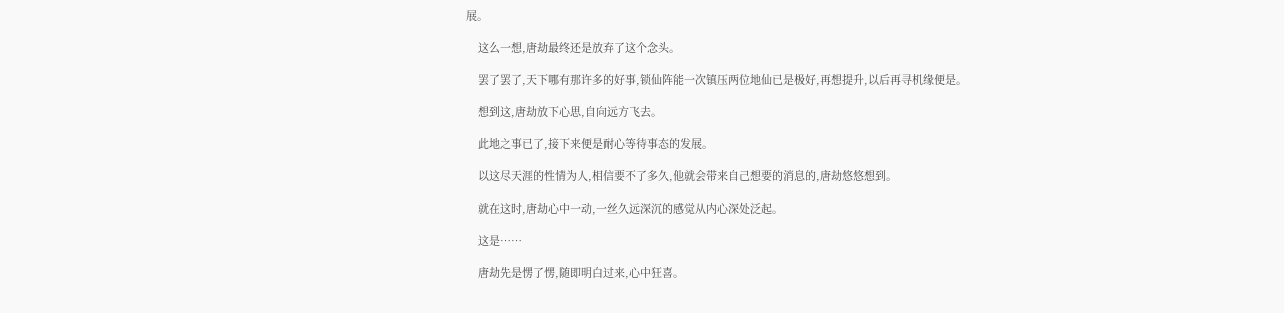展。

    这么一想,唐劫最终还是放弃了这个念头。

    罢了罢了,天下哪有那许多的好事,锁仙阵能一次镇压两位地仙已是极好,再想提升,以后再寻机缘便是。

    想到这,唐劫放下心思,自向远方飞去。

    此地之事已了,接下来便是耐心等待事态的发展。

    以这尽天涯的性情为人,相信要不了多久,他就会带来自己想要的消息的,唐劫悠悠想到。

    就在这时,唐劫心中一动,一丝久远深沉的感觉从内心深处泛起。

    这是……

    唐劫先是愣了愣,随即明白过来,心中狂喜。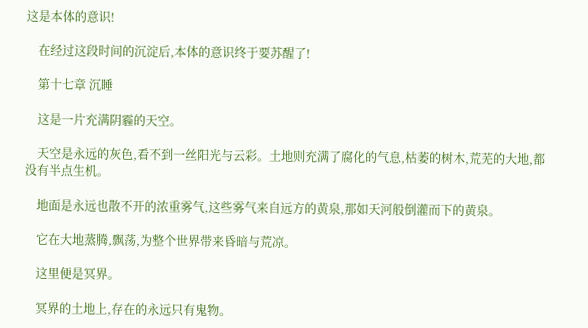这是本体的意识!

    在经过这段时间的沉淀后,本体的意识终于要苏醒了!

    第十七章 沉睡

    这是一片充满阴霾的天空。

    天空是永远的灰色,看不到一丝阳光与云彩。土地则充满了腐化的气息,枯萎的树木,荒芜的大地,都没有半点生机。

    地面是永远也散不开的浓重雾气,这些雾气来自远方的黄泉,那如天河般倒灌而下的黄泉。

    它在大地蒸腾,飘荡,为整个世界带来昏暗与荒凉。

    这里便是冥界。

    冥界的土地上,存在的永远只有鬼物。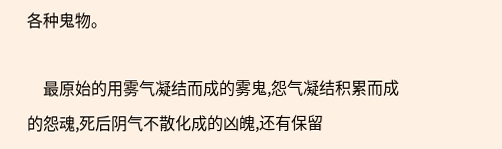各种鬼物。

    最原始的用雾气凝结而成的雾鬼,怨气凝结积累而成的怨魂,死后阴气不散化成的凶魄,还有保留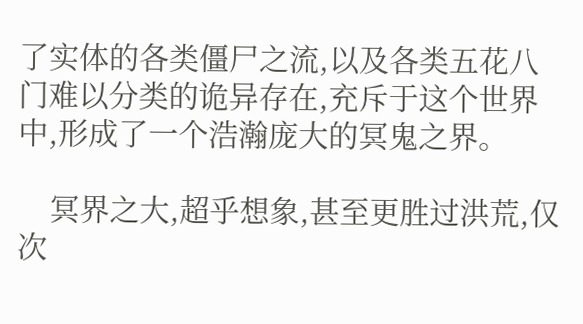了实体的各类僵尸之流,以及各类五花八门难以分类的诡异存在,充斥于这个世界中,形成了一个浩瀚庞大的冥鬼之界。

    冥界之大,超乎想象,甚至更胜过洪荒,仅次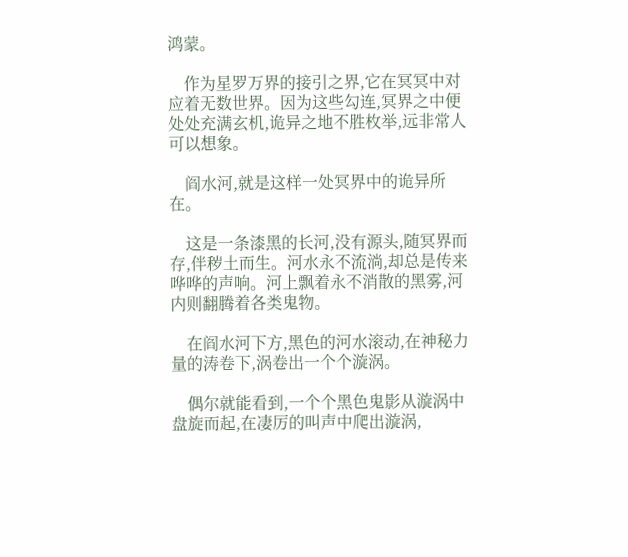鸿蒙。

    作为星罗万界的接引之界,它在冥冥中对应着无数世界。因为这些勾连,冥界之中便处处充满玄机,诡异之地不胜枚举,远非常人可以想象。

    阎水河,就是这样一处冥界中的诡异所在。

    这是一条漆黑的长河,没有源头,随冥界而存,伴秽土而生。河水永不流淌,却总是传来哗哗的声响。河上飘着永不消散的黑雾,河内则翻腾着各类鬼物。

    在阎水河下方,黑色的河水滚动,在神秘力量的涛卷下,涡卷出一个个漩涡。

    偶尔就能看到,一个个黑色鬼影从漩涡中盘旋而起,在凄厉的叫声中爬出漩涡,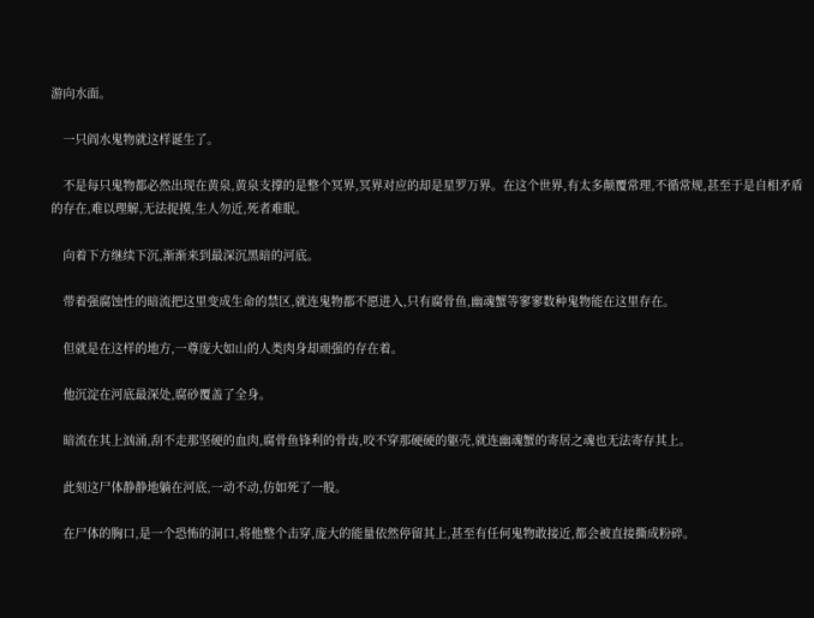游向水面。

    一只阎水鬼物就这样诞生了。

    不是每只鬼物都必然出现在黄泉,黄泉支撑的是整个冥界,冥界对应的却是星罗万界。在这个世界,有太多颠覆常理,不循常规,甚至于是自相矛盾的存在,难以理解,无法捉摸,生人勿近,死者难眠。

    向着下方继续下沉,渐渐来到最深沉黑暗的河底。

    带着强腐蚀性的暗流把这里变成生命的禁区,就连鬼物都不愿进入,只有腐骨鱼,幽魂蟹等寥寥数种鬼物能在这里存在。

    但就是在这样的地方,一尊庞大如山的人类肉身却顽强的存在着。

    他沉淀在河底最深处,腐砂覆盖了全身。

    暗流在其上汹涌,刮不走那坚硬的血肉,腐骨鱼锋利的骨齿,咬不穿那硬硬的躯壳,就连幽魂蟹的寄居之魂也无法寄存其上。

    此刻这尸体静静地躺在河底,一动不动,仿如死了一般。

    在尸体的胸口,是一个恐怖的洞口,将他整个击穿,庞大的能量依然停留其上,甚至有任何鬼物敢接近,都会被直接撕成粉碎。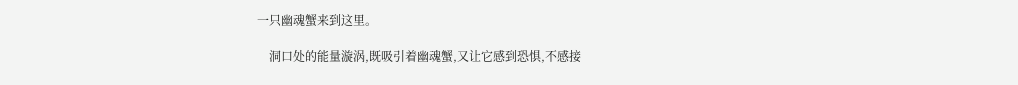一只幽魂蟹来到这里。

    洞口处的能量漩涡,既吸引着幽魂蟹,又让它感到恐惧,不感接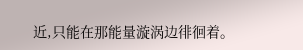近,只能在那能量漩涡边徘徊着。